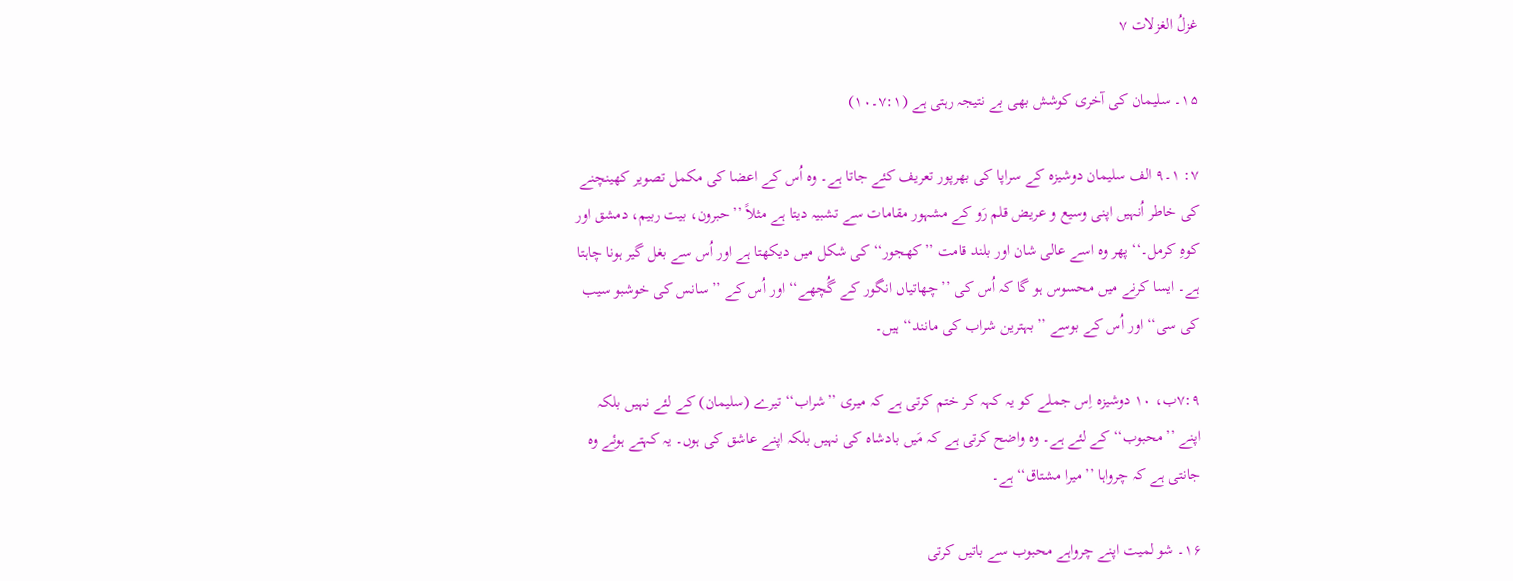غزلُ الغزلات ۷

۱۵۔ سلیمان کی آخری کوشش بھی بے نتیجہ رہتی ہے (۷:۱۔۱۰)

۷: ۱۔۹ الف سلیمان دوشیزہ کے سراپا کی بھرپور تعریف کئے جاتا ہے۔ وہ اُس کے اعضا کی مکمل تصویر کھینچنے کی خاطر اُنہیں اپنی وسیع و عریض قلم رَو کے مشہور مقامات سے تشبیہ دیتا ہے مثلاً ’’حبرون، بیت ربیم، دمشق اور کوہِ کرمل۔‘‘ پھر وہ اسے عالی شان اور بلند قامت ’’کھجور‘‘ کی شکل میں دیکھتا ہے اور اُس سے بغل گیر ہونا چاہتا ہے۔ ایسا کرنے میں محسوس ہو گا کہ اُس کی ’’چھاتیاں انگور کے گُچھے‘‘ اور اُس کے ’’سانس کی خوشبو سیب کی سی‘‘ اور اُس کے بوسے ’’بہترین شراب کی مانند‘‘ ہیں۔

۷:۹ب، ۱۰ دوشیزہ اِس جملے کو یہ کہہ کر ختم کرتی ہے کہ میری ’’شراب‘‘ تیرے (سلیمان) کے لئے نہیں بلکہ اپنے ’’محبوب‘‘ کے لئے ہے۔ وہ واضح کرتی ہے کہ مَیں بادشاہ کی نہیں بلکہ اپنے عاشق کی ہوں۔ یہ کہتے ہوئے وہ جانتی ہے کہ چرواہا ’’میرا مشتاق‘‘ ہے۔

۱۶۔ شو لمیت اپنے چرواہے محبوب سے باتیں کرتی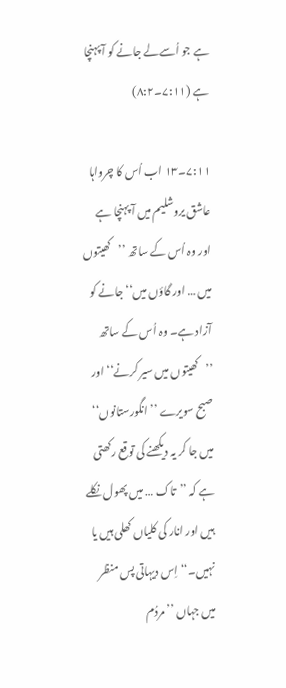ہے جو اُسےلے جانے کو آ پہنچا ہے (۷:۱۱۔۸:۲)

۷:۱۱۔۱۳ اب اُس کا چرواہا عاشق یروشلیم میں آ پہنچا ہے اور وہ اُس کے ساتھ ’’کھیتوں میں … اور گاؤں میں‘‘ جانے کو آزاد ہے۔ وہ اُس کے ساتھ ’’کھیتوں میں سیر کرنے‘‘ اور صبح سویرے ’’انگورستانوں‘‘ میں جا کر یہ دیکھنے کی توقع رکھتی ہے کہ ’’تاک … میں پھول نکلے ہیں اور انار کی کلیاں کھلی ہیں یا نہیں۔‘‘ اِس دیہاتی پس منظر میں جہاں ’’مردُم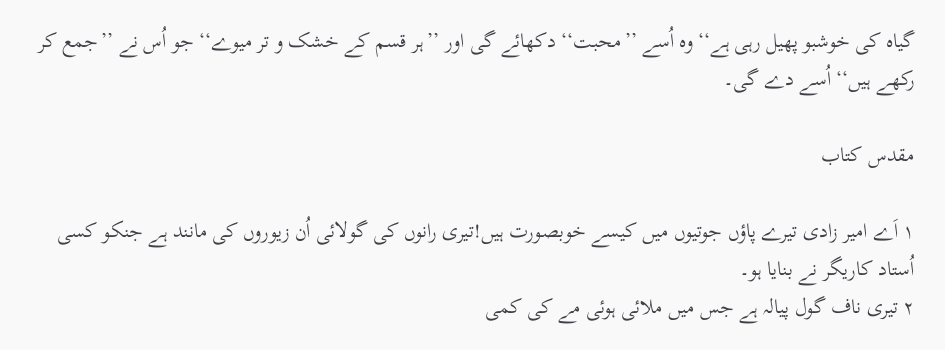گیاہ کی خوشبو پھیل رہی ہے‘‘ وہ اُسے ’’محبت‘‘ دکھائے گی اور ’’ہر قسم کے خشک و تر میوے‘‘ جو اُس نے ’’جمع کر رکھے ہیں‘‘ اُسے دے گی۔

مقدس کتاب

۱ اَے امیر زادی تیرے پاؤں جوتیوں میں کیسے خوبصورت ہیں!تیری رانوں کی گولائی اُن زیوروں کی مانند ہے جنکو کسی اُستاد کاریگر نے بنایا ہو۔
۲ تیری ناف گول پیالہ ہے جس میں ملائی ہوئی مے کی کمی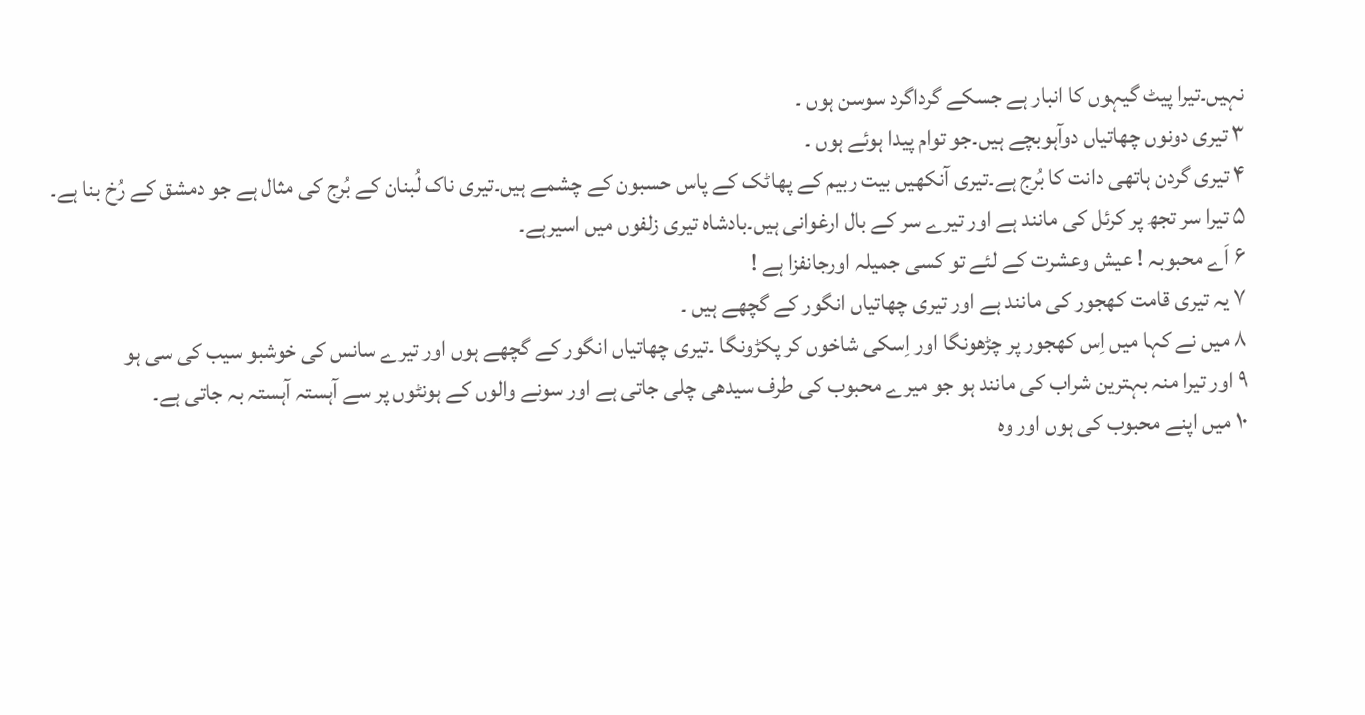نہیں۔تیرا پیٹ گیہوں کا انبار ہے جسکے گرداگرد سوسن ہوں ۔
۳ تیری دونوں چھاتیاں دوآہوبچے ہیں۔جو توام پیدا ہوئے ہوں ۔
۴ تیری گردن ہاتھی دانت کا بُرج ہے۔تیری آنکھیں بیت ربیم کے پھاٹک کے پاس حسبون کے چشمے ہیں۔تیری ناک لُبنان کے بُرج کی مثال ہے جو دمشق کے رُخ بنا ہے۔
۵ تیرا سر تجھ پر کرئل کی مانند ہے اور تیرے سر کے بال ارغوانی ہیں۔بادشاہ تیری زلفوں میں اسیرہے۔
۶ اَے محبوبہ ! عیش وعشرت کے لئے تو کسی جمیلہ اورجانفزا ہے !
۷ یہ تیری قامت کھجور کی مانند ہے اور تیری چھاتیاں انگور کے گچھے ہیں ۔
۸ میں نے کہا میں اِس کھجور پر چڑھونگا اور اِسکی شاخوں کر پکڑونگا ۔تیری چھاتیاں انگور کے گچھے ہوں اور تیرے سانس کی خوشبو سیب کی سی ہو
۹ اور تیرا منہ بہترین شراب کی مانند ہو جو میرے محبوب کی طرف سیدھی چلی جاتی ہے اور سونے والوں کے ہونٹوں پر سے آہستہ آہستہ بہ جاتی ہے۔
۱۰ میں اپنے محبوب کی ہوں اور وہ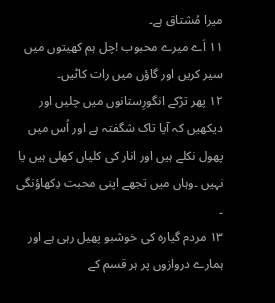میرا مُشتاق ہے۔
۱۱ اَے میرے محبوب !چل ہم کھیتوں میں سیر کریں اور گاؤں میں رات کاٹیں۔
۱۲ پھر تڑکے انگورِستانوں میں چلیں اور دیکھیں کہ آیا تاک شگفتہ ہے اور اُس میں پھول نکلے ہیں اور انار کی کلیاں کھلی ہیں یا نہیں ۔وہاں میں تجھے اپنی محبت دِکھاؤنگی ۔
۱۳ مردم گیارہ کی خوشبو پھیل رہی ہے اور ہمارے دروازوں پر ہر قسم کے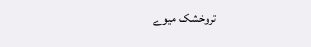تروخشک میوے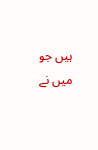ہیں جو میں نے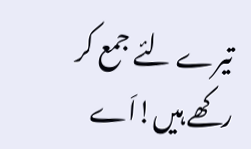تیرے لئے جمع کر رکھے ہیں!اَے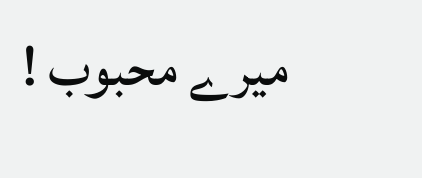میرے محبوب !